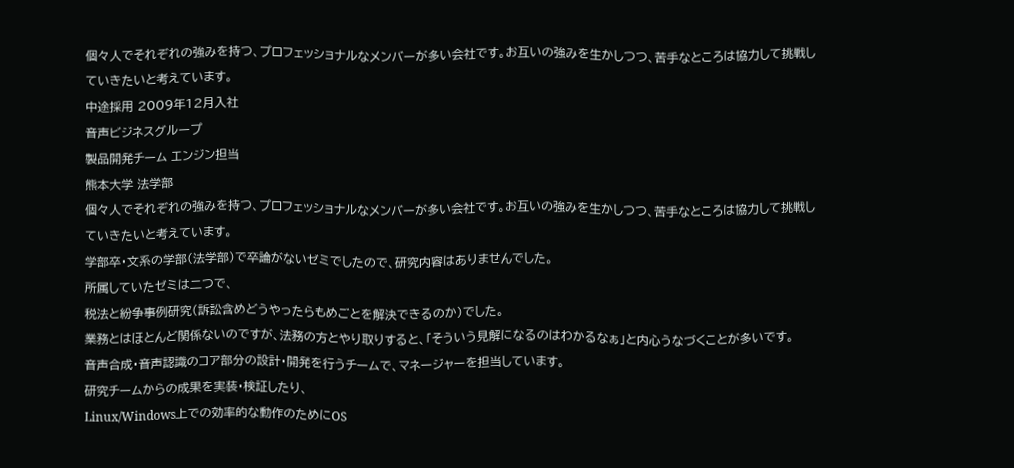個々人でそれぞれの強みを持つ、プロフェッショナルなメンバーが多い会社です。お互いの強みを生かしつつ、苦手なところは協力して挑戦していきたいと考えています。
中途採用 2009年12月入社
音声ビジネスグループ
製品開発チーム エンジン担当
熊本大学 法学部
個々人でそれぞれの強みを持つ、プロフェッショナルなメンバーが多い会社です。お互いの強みを生かしつつ、苦手なところは協力して挑戦していきたいと考えています。
学部卒・文系の学部(法学部)で卒論がないゼミでしたので、研究内容はありませんでした。
所属していたゼミは二つで、
税法と紛争事例研究(訴訟含めどうやったらもめごとを解決できるのか)でした。
業務とはほとんど関係ないのですが、法務の方とやり取りすると、「そういう見解になるのはわかるなぁ」と内心うなづくことが多いです。
音声合成・音声認識のコア部分の設計・開発を行うチームで、マネージャーを担当しています。
研究チームからの成果を実装・検証したり、
Linux/Windows上での効率的な動作のためにOS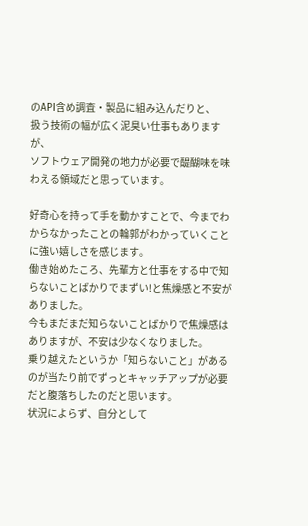のAPI含め調査・製品に組み込んだりと、
扱う技術の幅が広く泥臭い仕事もありますが、
ソフトウェア開発の地力が必要で醍醐味を味わえる領域だと思っています。

好奇心を持って手を動かすことで、今までわからなかったことの輪郭がわかっていくことに強い嬉しさを感じます。
働き始めたころ、先輩方と仕事をする中で知らないことばかりでまずい!と焦燥感と不安がありました。
今もまだまだ知らないことばかりで焦燥感はありますが、不安は少なくなりました。
乗り越えたというか「知らないこと」があるのが当たり前でずっとキャッチアップが必要だと腹落ちしたのだと思います。
状況によらず、自分として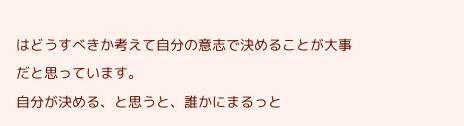はどうすべきか考えて自分の意志で決めることが大事だと思っています。
自分が決める、と思うと、誰かにまるっと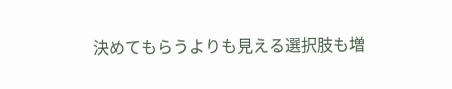決めてもらうよりも見える選択肢も増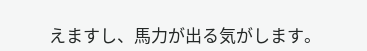えますし、馬力が出る気がします。